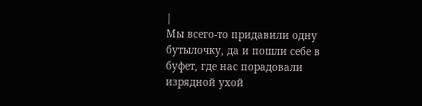|
Мы всего-то придавили одну бутылочку, да и пошли себе в буфет, где нас порадовали изрядной ухой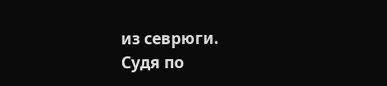из севрюги.
Судя по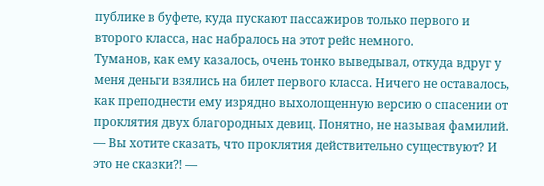публике в буфете, куда пускают пассажиров только первого и второго класса, нас набралось на этот рейс немного.
Туманов, как ему казалось, очень тонко выведывал, откуда вдруг у меня деньги взялись на билет первого класса. Ничего не оставалось, как преподнести ему изрядно выхолощенную версию о спасении от проклятия двух благородных девиц. Понятно, не называя фамилий.
— Вы хотите сказать, что проклятия действительно существуют? И это не сказки⁈ —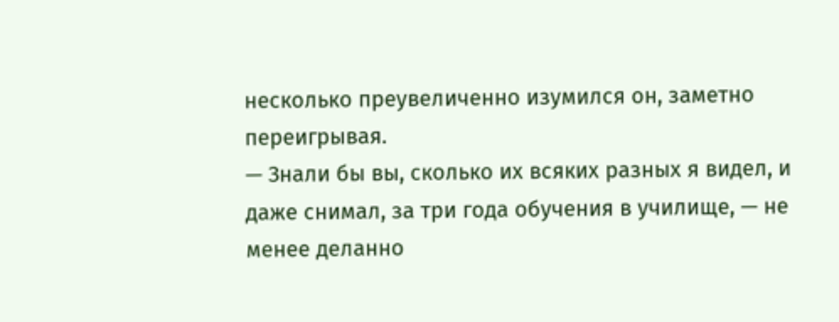несколько преувеличенно изумился он, заметно переигрывая.
— Знали бы вы, сколько их всяких разных я видел, и даже снимал, за три года обучения в училище, — не менее деланно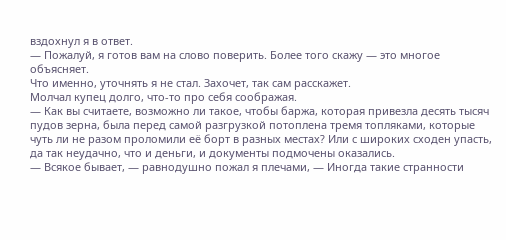вздохнул я в ответ.
— Пожалуй, я готов вам на слово поверить. Более того скажу — это многое объясняет.
Что именно, уточнять я не стал. Захочет, так сам расскажет.
Молчал купец долго, что-то про себя соображая.
— Как вы считаете, возможно ли такое, чтобы баржа, которая привезла десять тысяч пудов зерна, была перед самой разгрузкой потоплена тремя топляками, которые чуть ли не разом проломили её борт в разных местах? Или с широких сходен упасть, да так неудачно, что и деньги, и документы подмочены оказались.
— Всякое бывает, — равнодушно пожал я плечами, — Иногда такие странности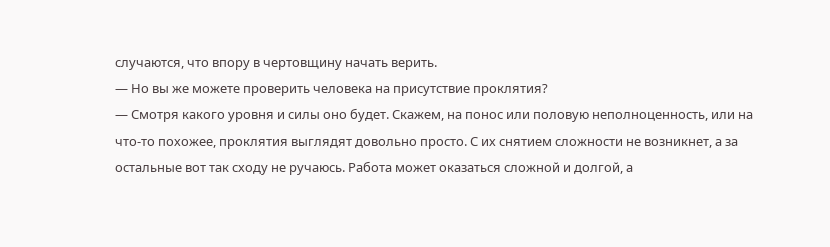случаются, что впору в чертовщину начать верить.
— Но вы же можете проверить человека на присутствие проклятия?
— Смотря какого уровня и силы оно будет. Скажем, на понос или половую неполноценность, или на что-то похожее, проклятия выглядят довольно просто. С их снятием сложности не возникнет, а за остальные вот так сходу не ручаюсь. Работа может оказаться сложной и долгой, а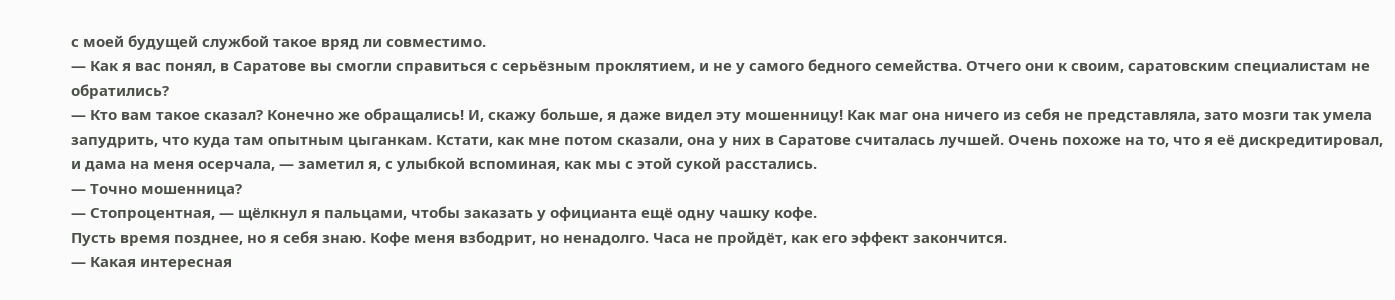с моей будущей службой такое вряд ли совместимо.
— Как я вас понял, в Саратове вы смогли справиться с серьёзным проклятием, и не у самого бедного семейства. Отчего они к своим, саратовским специалистам не обратились?
— Кто вам такое сказал? Конечно же обращались! И, скажу больше, я даже видел эту мошенницу! Как маг она ничего из себя не представляла, зато мозги так умела запудрить, что куда там опытным цыганкам. Кстати, как мне потом сказали, она у них в Саратове считалась лучшей. Очень похоже на то, что я её дискредитировал, и дама на меня осерчала, — заметил я, с улыбкой вспоминая, как мы с этой сукой расстались.
— Точно мошенница?
— Стопроцентная, — щёлкнул я пальцами, чтобы заказать у официанта ещё одну чашку кофе.
Пусть время позднее, но я себя знаю. Кофе меня взбодрит, но ненадолго. Часа не пройдёт, как его эффект закончится.
— Какая интересная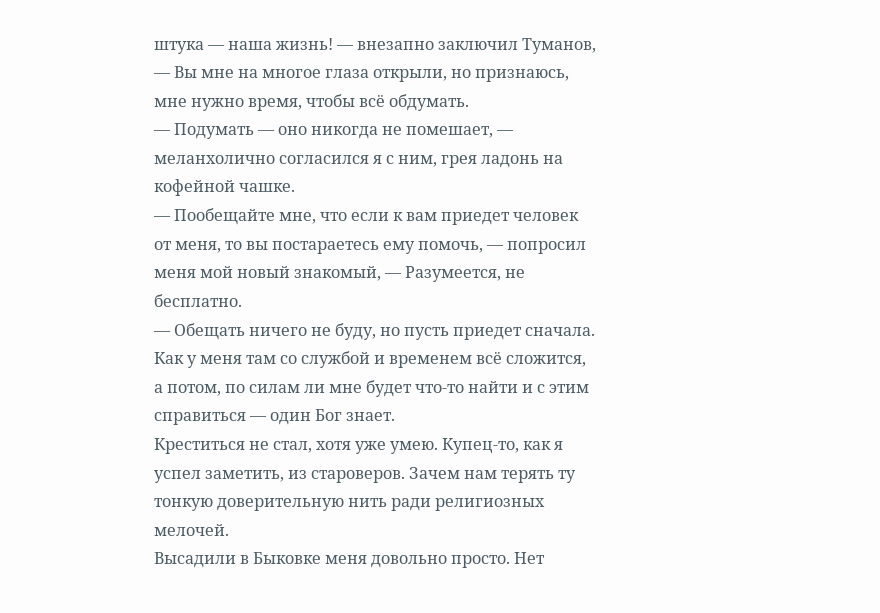штука — наша жизнь! — внезапно заключил Туманов, — Вы мне на многое глаза открыли, но признаюсь, мне нужно время, чтобы всё обдумать.
— Подумать — оно никогда не помешает, — меланхолично согласился я с ним, грея ладонь на кофейной чашке.
— Пообещайте мне, что если к вам приедет человек от меня, то вы постараетесь ему помочь, — попросил меня мой новый знакомый, — Разумеется, не бесплатно.
— Обещать ничего не буду, но пусть приедет сначала. Как у меня там со службой и временем всё сложится, а потом, по силам ли мне будет что-то найти и с этим справиться — один Бог знает.
Креститься не стал, хотя уже умею. Купец-то, как я успел заметить, из староверов. Зачем нам терять ту тонкую доверительную нить ради религиозных мелочей.
Высадили в Быковке меня довольно просто. Нет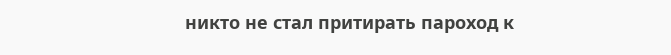никто не стал притирать пароход к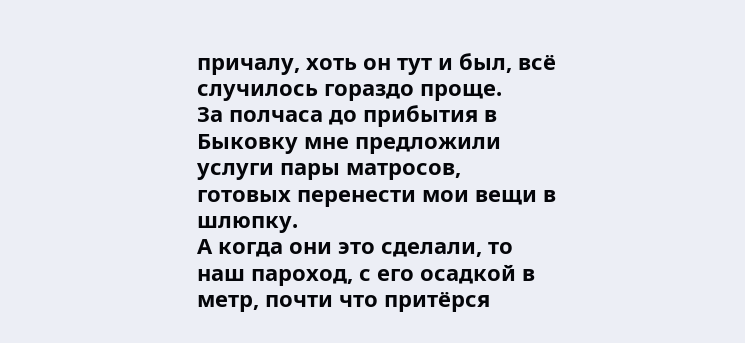причалу, хоть он тут и был, всё случилось гораздо проще.
За полчаса до прибытия в Быковку мне предложили услуги пары матросов, готовых перенести мои вещи в шлюпку.
А когда они это сделали, то наш пароход, с его осадкой в метр, почти что притёрся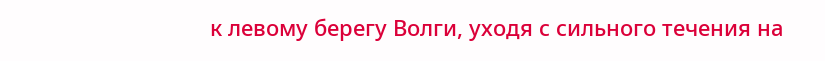к левому берегу Волги, уходя с сильного течения на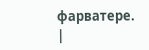фарватере. |